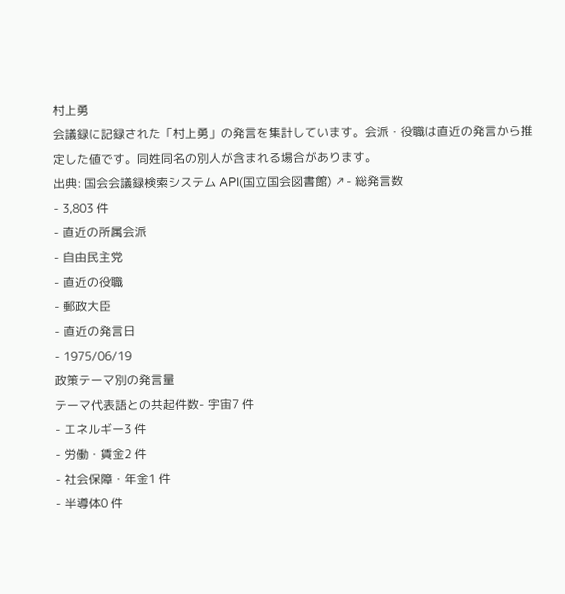村上勇
会議録に記録された「村上勇」の発言を集計しています。会派・役職は直近の発言から推定した値です。同姓同名の別人が含まれる場合があります。
出典: 国会会議録検索システム API(国立国会図書館) ↗- 総発言数
- 3,803 件
- 直近の所属会派
- 自由民主党
- 直近の役職
- 郵政大臣
- 直近の発言日
- 1975/06/19
政策テーマ別の発言量
テーマ代表語との共起件数- 宇宙7 件
- エネルギー3 件
- 労働・賃金2 件
- 社会保障・年金1 件
- 半導体0 件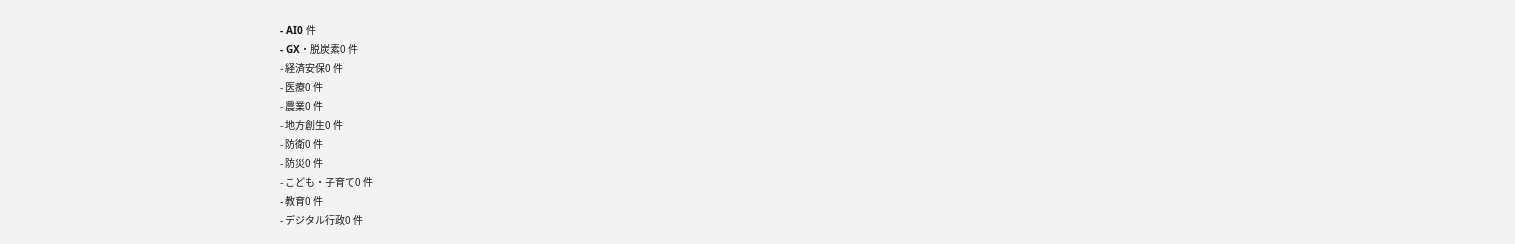- AI0 件
- GX・脱炭素0 件
- 経済安保0 件
- 医療0 件
- 農業0 件
- 地方創生0 件
- 防衛0 件
- 防災0 件
- こども・子育て0 件
- 教育0 件
- デジタル行政0 件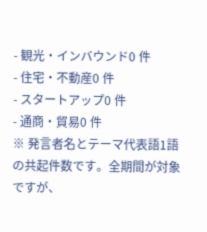- 観光・インバウンド0 件
- 住宅・不動産0 件
- スタートアップ0 件
- 通商・貿易0 件
※ 発言者名とテーマ代表語1語の共起件数です。全期間が対象ですが、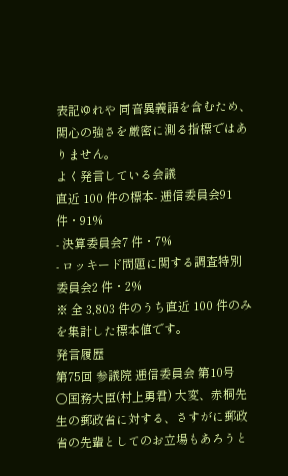表記ゆれや 同音異義語を含むため、関心の強さを厳密に測る指標ではありません。
よく発言している会議
直近 100 件の標本- 逓信委員会91 件・91%
- 決算委員会7 件・7%
- ロッキード問題に関する調査特別委員会2 件・2%
※ 全 3,803 件のうち直近 100 件のみを集計した標本値です。
発言履歴
第75回 参議院 逓信委員会 第10号
○国務大臣(村上勇君) 大変、赤桐先生の郵政省に対する、さすがに郵政省の先輩としてのお立場もあろうと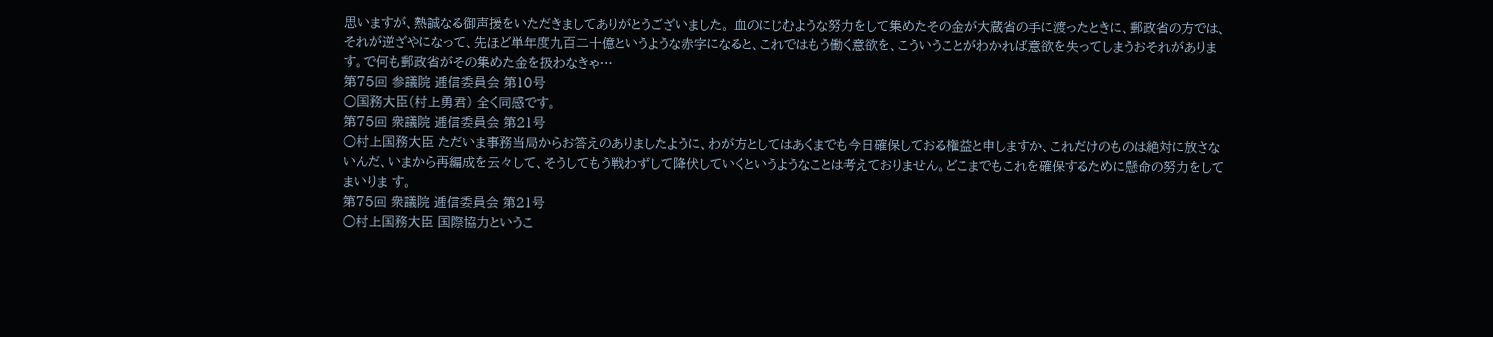思いますが、熱誠なる御声援をいただきましてありがとうございました。 血のにじむような努力をして集めたその金が大蔵省の手に渡ったときに、郵政省の方では、それが逆ざやになって、先ほど単年度九百二十億というような赤字になると、これではもう働く意欲を、こういうことがわかれば意欲を失ってしまうおそれがあります。で何も郵政省がその集めた金を扱わなきゃ…
第75回 参議院 逓信委員会 第10号
○国務大臣(村上勇君) 全く同感です。
第75回 衆議院 逓信委員会 第21号
○村上国務大臣 ただいま事務当局からお答えのありましたように、わが方としてはあくまでも今日確保しておる権益と申しますか、これだけのものは絶対に放さないんだ、いまから再編成を云々して、そうしてもう戦わずして降伏していくというようなことは考えておりません。どこまでもこれを確保するために懸命の努力をしてまいりま す。
第75回 衆議院 逓信委員会 第21号
○村上国務大臣 国際協力というこ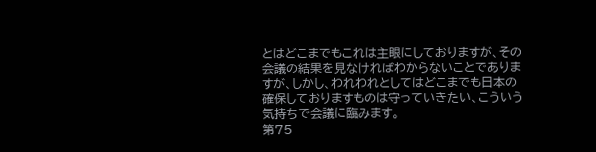とはどこまでもこれは主眼にしておりますが、その会議の結果を見なければわからないことでありますが、しかし、われわれとしてはどこまでも日本の確保しておりますものは守っていきたい、こういう気持ちで会議に臨みます。
第75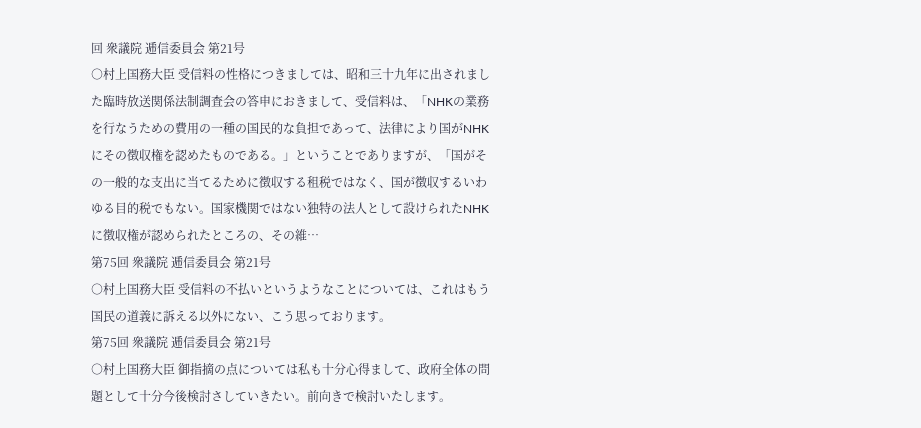回 衆議院 逓信委員会 第21号
○村上国務大臣 受信料の性格につきましては、昭和三十九年に出されました臨時放送関係法制調査会の答申におきまして、受信料は、「NHKの業務を行なうための費用の一種の国民的な負担であって、法律により国がNHKにその徴収権を認めたものである。」ということでありますが、「国がその一般的な支出に当てるために徴収する租税ではなく、国が徴収するいわゆる目的税でもない。国家機関ではない独特の法人として設けられたNHKに徴収権が認められたところの、その維…
第75回 衆議院 逓信委員会 第21号
○村上国務大臣 受信料の不払いというようなことについては、これはもう国民の道義に訴える以外にない、こう思っております。
第75回 衆議院 逓信委員会 第21号
○村上国務大臣 御指摘の点については私も十分心得まして、政府全体の問題として十分今後検討さしていきたい。前向きで検討いたします。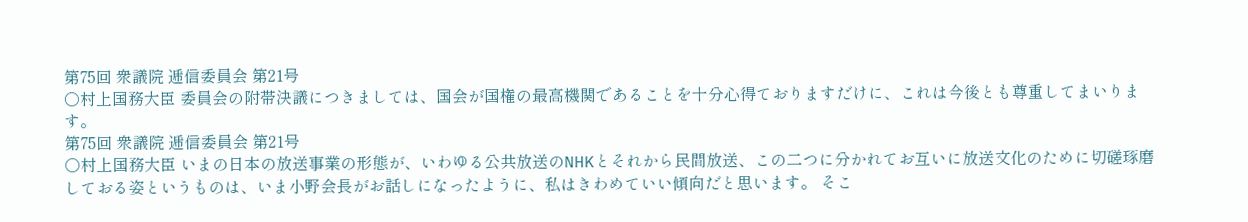第75回 衆議院 逓信委員会 第21号
○村上国務大臣 委員会の附帯決議につきましては、国会が国権の最高機関であることを十分心得ておりますだけに、これは今後とも尊重してまいります。
第75回 衆議院 逓信委員会 第21号
○村上国務大臣 いまの日本の放送事業の形態が、いわゆる公共放送のNHKとそれから民間放送、この二つに分かれてお互いに放送文化のために切磋琢磨しておる姿というものは、いま小野会長がお話しになったように、私はきわめていい傾向だと思います。 そこ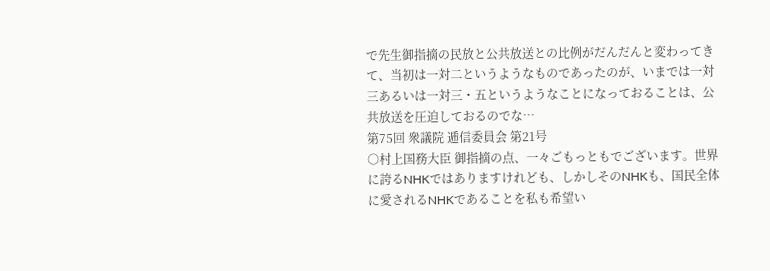で先生御指摘の民放と公共放送との比例がだんだんと変わってきて、当初は一対二というようなものであったのが、いまでは一対三あるいは一対三・五というようなことになっておることは、公共放送を圧迫しておるのでな…
第75回 衆議院 逓信委員会 第21号
○村上国務大臣 御指摘の点、一々ごもっともでございます。世界に誇るNHKではありますけれども、しかしそのNHKも、国民全体に愛されるNHKであることを私も希望い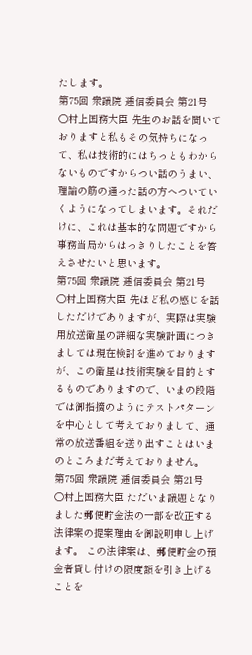たします。
第75回 衆議院 逓信委員会 第21号
○村上国務大臣 先生のお話を聞いておりますと私もその気持ちになって、私は技術的にはちっともわからないものですからつい話のうまい、理論の筋の通った話の方へついていくようになってしまいます。それだけに、これは基本的な問題ですから事務当局からはっきりしたことを答えさせたいと思います。
第75回 衆議院 逓信委員会 第21号
○村上国務大臣 先ほど私の感じを話しただけでありますが、実際は実験用放送衛星の詳細な実験計画につきましては現在検討を進めておりますが、この衛星は技術実験を目的とするものでありますので、いまの段階では御指摘のようにテストパターンを中心として考えておりまして、通常の放送番組を送り出すことはいまのところまだ考えておりません。
第75回 衆議院 逓信委員会 第21号
○村上国務大臣 ただいま議題となりました郵便貯金法の一部を改正する法律案の提案理由を御説明申し上げます。 この法律案は、郵便貯金の預金者貸し付けの限度額を引き上げることを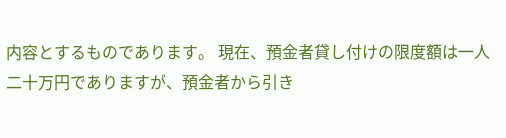内容とするものであります。 現在、預金者貸し付けの限度額は一人二十万円でありますが、預金者から引き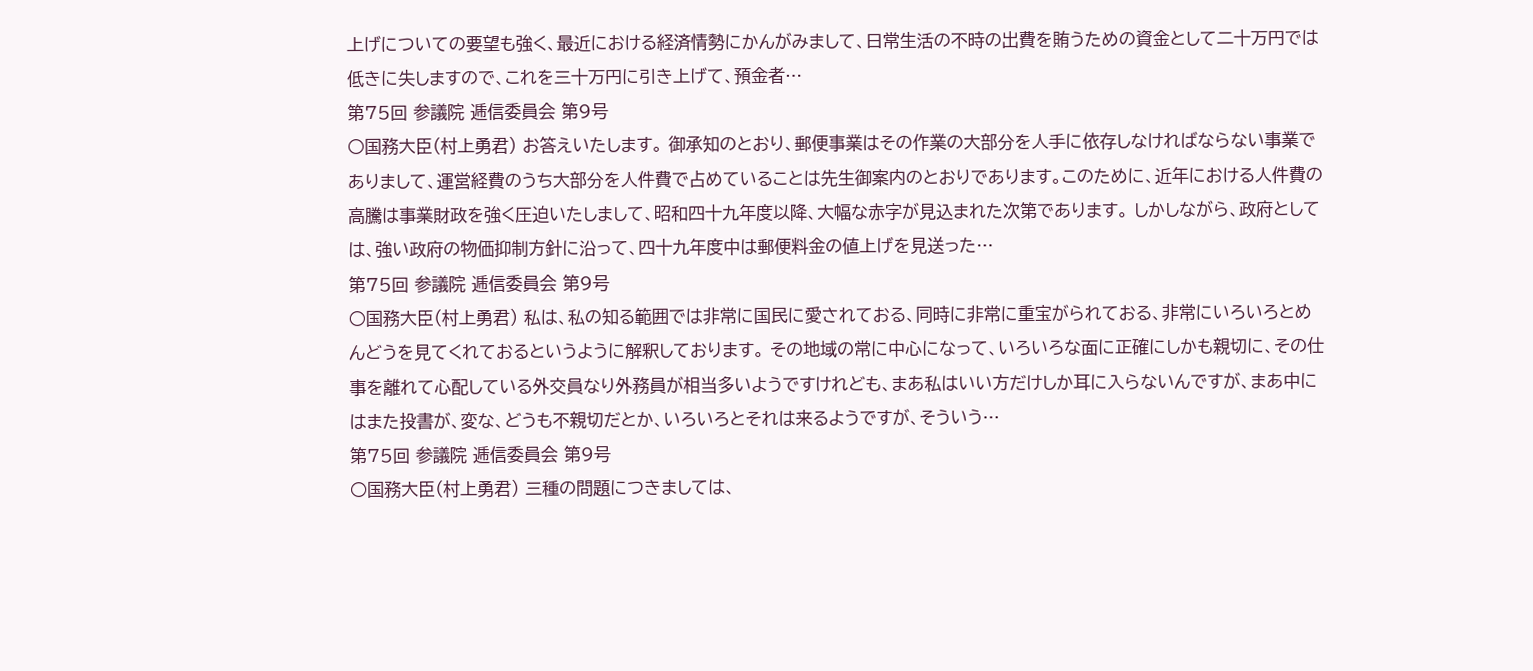上げについての要望も強く、最近における経済情勢にかんがみまして、日常生活の不時の出費を賄うための資金として二十万円では低きに失しますので、これを三十万円に引き上げて、預金者…
第75回 参議院 逓信委員会 第9号
○国務大臣(村上勇君) お答えいたします。 御承知のとおり、郵便事業はその作業の大部分を人手に依存しなければならない事業でありまして、運営経費のうち大部分を人件費で占めていることは先生御案内のとおりであります。このために、近年における人件費の高騰は事業財政を強く圧迫いたしまして、昭和四十九年度以降、大幅な赤字が見込まれた次第であります。 しかしながら、政府としては、強い政府の物価抑制方針に沿って、四十九年度中は郵便料金の値上げを見送った…
第75回 参議院 逓信委員会 第9号
○国務大臣(村上勇君) 私は、私の知る範囲では非常に国民に愛されておる、同時に非常に重宝がられておる、非常にいろいろとめんどうを見てくれておるというように解釈しております。 その地域の常に中心になって、いろいろな面に正確にしかも親切に、その仕事を離れて心配している外交員なり外務員が相当多いようですけれども、まあ私はいい方だけしか耳に入らないんですが、まあ中にはまた投書が、変な、どうも不親切だとか、いろいろとそれは来るようですが、そういう…
第75回 参議院 逓信委員会 第9号
○国務大臣(村上勇君) 三種の問題につきましては、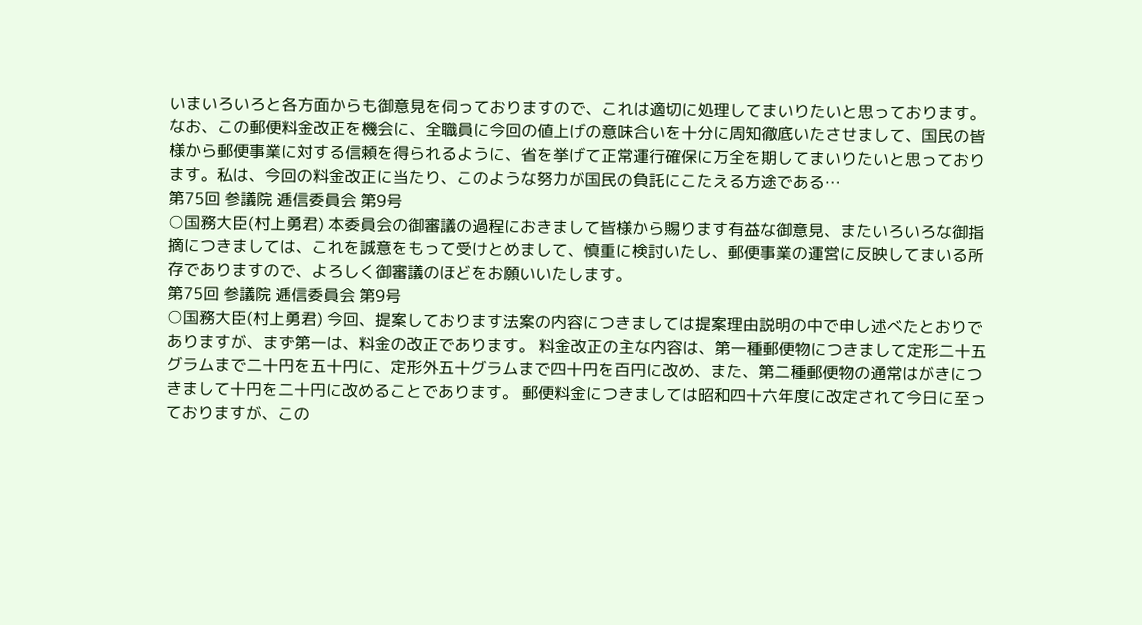いまいろいろと各方面からも御意見を伺っておりますので、これは適切に処理してまいりたいと思っております。 なお、この郵便料金改正を機会に、全職員に今回の値上げの意味合いを十分に周知徹底いたさせまして、国民の皆様から郵便事業に対する信頼を得られるように、省を挙げて正常運行確保に万全を期してまいりたいと思っております。私は、今回の料金改正に当たり、このような努力が国民の負託にこたえる方途である…
第75回 参議院 逓信委員会 第9号
○国務大臣(村上勇君) 本委員会の御審議の過程におきまして皆様から賜ります有益な御意見、またいろいろな御指摘につきましては、これを誠意をもって受けとめまして、慎重に検討いたし、郵便事業の運営に反映してまいる所存でありますので、よろしく御審議のほどをお願いいたします。
第75回 参議院 逓信委員会 第9号
○国務大臣(村上勇君) 今回、提案しております法案の内容につきましては提案理由説明の中で申し述べたとおりでありますが、まず第一は、料金の改正であります。 料金改正の主な内容は、第一種郵便物につきまして定形二十五グラムまで二十円を五十円に、定形外五十グラムまで四十円を百円に改め、また、第二種郵便物の通常はがきにつきまして十円を二十円に改めることであります。 郵便料金につきましては昭和四十六年度に改定されて今日に至っておりますが、この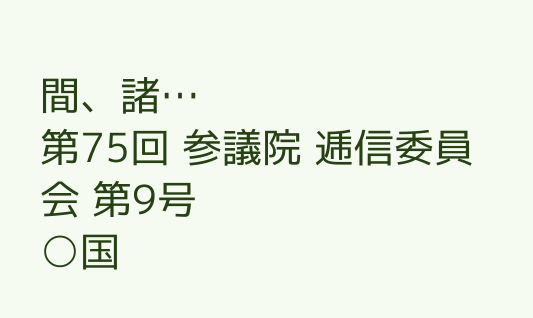間、諸…
第75回 参議院 逓信委員会 第9号
○国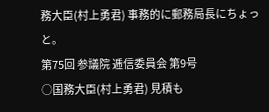務大臣(村上勇君) 事務的に郵務局長にちょっと。
第75回 参議院 逓信委員会 第9号
○国務大臣(村上勇君) 見積も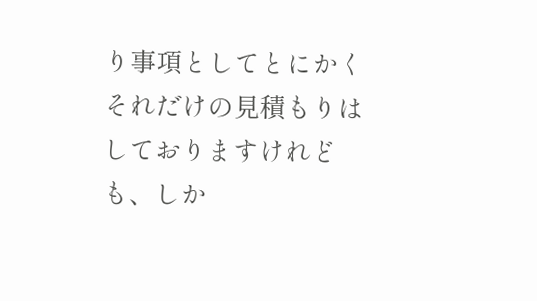り事項としてとにかくそれだけの見積もりはしておりますけれども、しか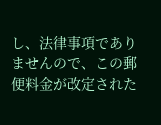し、法律事項でありませんので、この郵便料金が改定された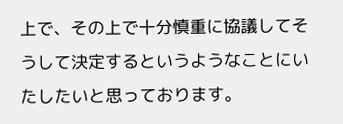上で、その上で十分慎重に協議してそうして決定するというようなことにいたしたいと思っております。